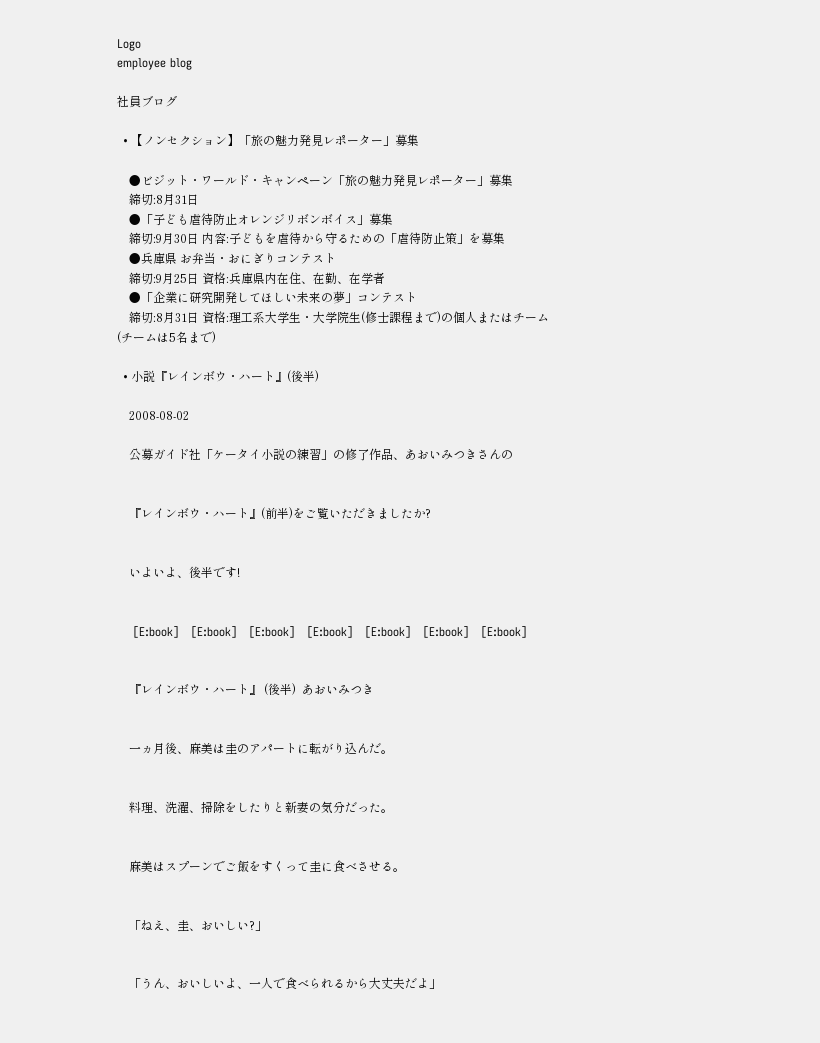Logo
employee blog

社員ブログ

  • 【ノンセクション】「旅の魅力発見レポーター」募集

    ●ビジット・ワールド・キャンペーン「旅の魅力発見レポーター」募集
    締切:8月31日
    ●「子ども虐待防止オレンジリボンボイス」募集
    締切:9月30日 内容:子どもを虐待から守るための「虐待防止策」を募集
    ●兵庫県 お弁当・おにぎりコンテスト
    締切:9月25日 資格:兵庫県内在住、在勤、在学者
    ●「企業に研究開発してほしい未来の夢」コンテスト
    締切:8月31日 資格:理工系大学生・大学院生(修士課程まで)の個人またはチーム(チームは5名まで)

  • 小説『レインボウ・ハート』(後半)

    2008-08-02

    公募ガイド社「ケータイ小説の練習」の修了作品、あおいみつきさんの


    『レインボウ・ハート』(前半)をご覧いただきましたか?


    いよいよ、後半です!


    [E:book]   [E:book]   [E:book]   [E:book]   [E:book]   [E:book]   [E:book]


    『レインボウ・ハート』 (後半)  あおいみつき


    一ヵ月後、麻美は圭のアパートに転がり込んだ。


    料理、洗濯、掃除をしたりと新妻の気分だった。


    麻美はスプーンでご飯をすくって圭に食べさせる。


    「ねえ、圭、おいしい?」


    「うん、おいしいよ、一人で食べられるから大丈夫だよ」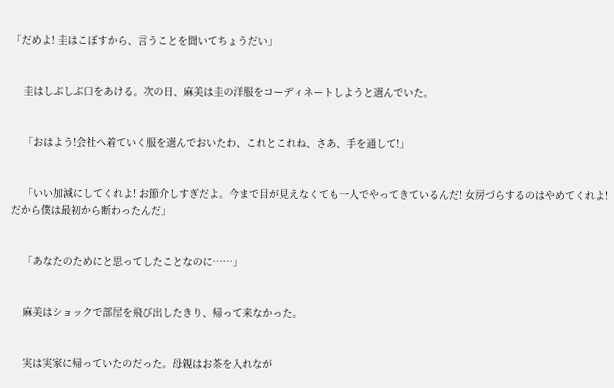「だめよ! 圭はこぼすから、言うことを聞いてちょうだい」


    圭はしぶしぶ口をあける。次の日、麻美は圭の洋服をコーディネートしようと選んでいた。


    「おはよう!会社へ着ていく服を選んでおいたわ、これとこれね、さあ、手を通して!」


    「いい加減にしてくれよ! お節介しすぎだよ。今まで目が見えなくても一人でやってきているんだ! 女房づらするのはやめてくれよ! だから僕は最初から断わったんだ」


    「あなたのためにと思ってしたことなのに……」


    麻美はショックで部屋を飛び出したきり、帰って来なかった。


    実は実家に帰っていたのだった。母親はお茶を入れなが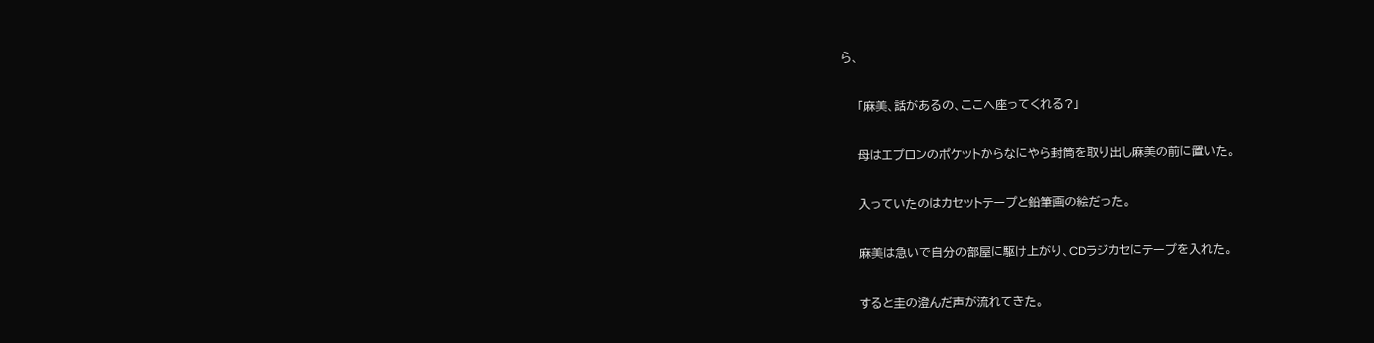ら、


    「麻美、話があるの、ここへ座ってくれる?」


    母はエプロンのポケットからなにやら封筒を取り出し麻美の前に置いた。


    入っていたのはカセットテープと鉛筆画の絵だった。


    麻美は急いで自分の部屋に駆け上がり、CDラジカセにテープを入れた。


    すると圭の澄んだ声が流れてきた。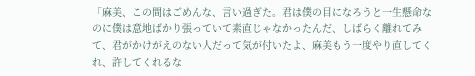「麻美、この間はごめんな、言い過ぎた。君は僕の目になろうと一生懸命なのに僕は意地ばかり張っていて素直じゃなかったんだ、しばらく離れてみて、君がかけがえのない人だって気が付いたよ、麻美もう一度やり直してくれ、許してくれるな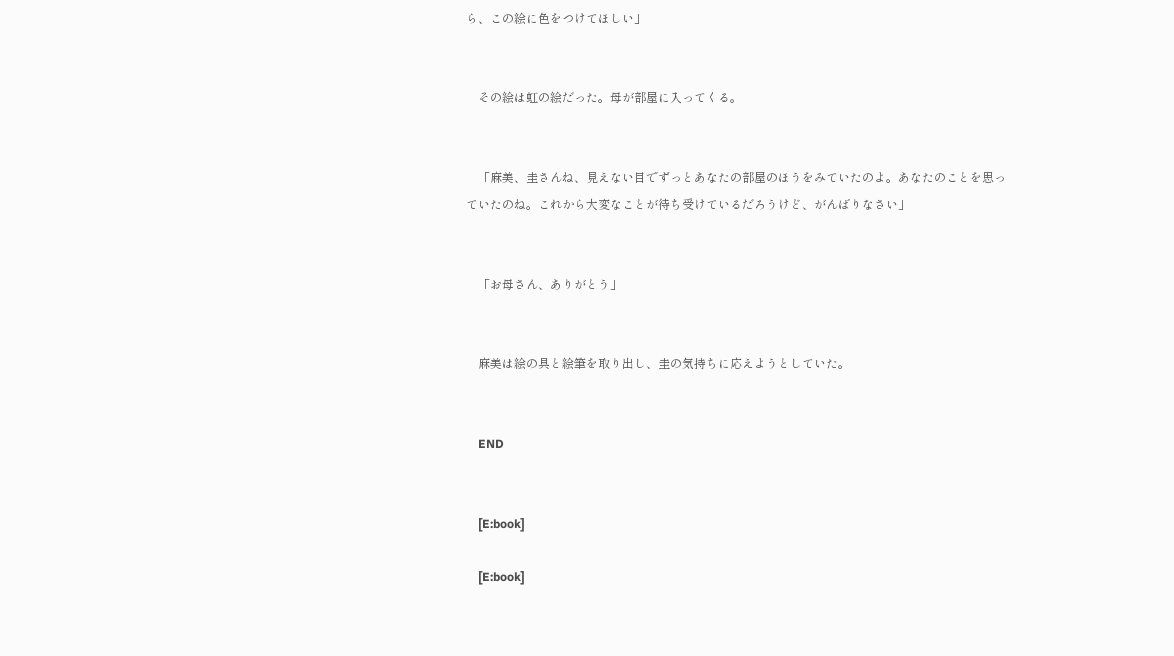ら、この絵に色をつけてほしい」


    その絵は虹の絵だった。母が部屋に入ってくる。


    「麻美、圭さんね、見えない目でずっとあなたの部屋のほうをみていたのよ。あなたのことを思っていたのね。これから大変なことが待ち受けているだろうけど、がんばりなさい」


    「お母さん、ありがとう」


    麻美は絵の具と絵筆を取り出し、圭の気持ちに応えようとしていた。


    END


    [E:book]

    [E:book]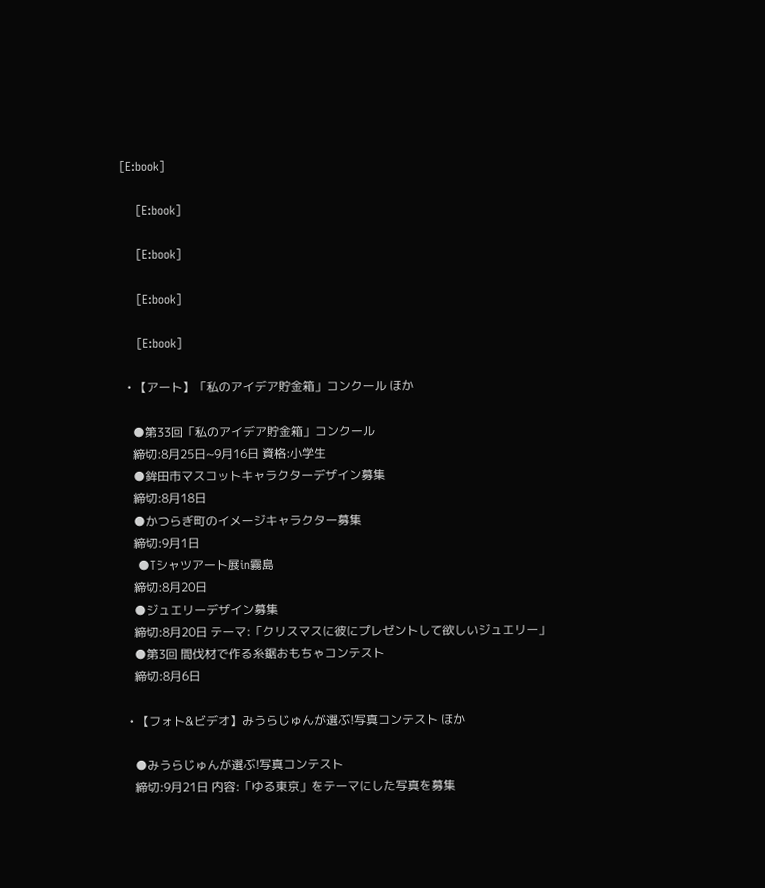[E:book]

    [E:book]

    [E:book]

    [E:book]

    [E:book]

  • 【アート】「私のアイデア貯金箱」コンクール ほか

    ●第33回「私のアイデア貯金箱」コンクール
    締切:8月25日~9月16日 資格:小学生
    ●鉾田市マスコットキャラクターデザイン募集
    締切:8月18日
    ●かつらぎ町のイメージキャラクター募集
    締切:9月1日
    ●Tシャツアート展in霧島
    締切:8月20日
    ●ジュエリーデザイン募集
    締切:8月20日 テーマ:「クリスマスに彼にプレゼントして欲しいジュエリー」
    ●第3回 間伐材で作る糸鋸おもちゃコンテスト
    締切:8月6日

  • 【フォト&ビデオ】みうらじゅんが選ぶ!写真コンテスト ほか

    ●みうらじゅんが選ぶ!写真コンテスト
    締切:9月21日 内容:「ゆる東京」をテーマにした写真を募集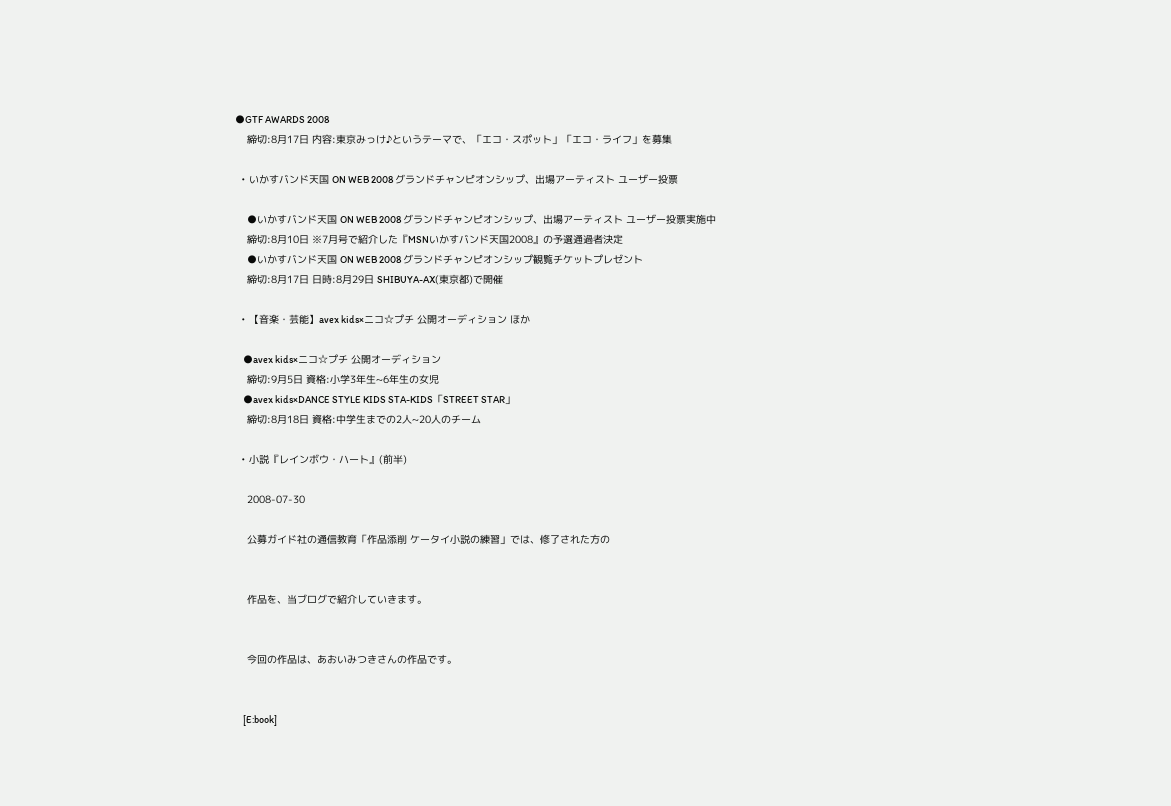●GTF AWARDS 2008
    締切:8月17日 内容:東京みっけ♪というテーマで、「エコ・スポット」「エコ・ライフ」を募集

  • いかすバンド天国 ON WEB 2008 グランドチャンピオンシップ、出場アーティスト ユーザー投票

    ●いかすバンド天国 ON WEB 2008 グランドチャンピオンシップ、出場アーティスト ユーザー投票実施中
    締切:8月10日 ※7月号で紹介した『MSNいかすバンド天国2008』の予選通過者決定
    ●いかすバンド天国 ON WEB 2008 グランドチャンピオンシップ観覧チケットプレゼント
    締切:8月17日 日時:8月29日 SHIBUYA-AX(東京都)で開催

  • 【音楽・芸能】avex kids×ニコ☆プチ 公開オーディション ほか

    ●avex kids×ニコ☆プチ 公開オーディション
    締切:9月5日 資格:小学3年生~6年生の女児
    ●avex kids×DANCE STYLE KIDS STA-KIDS「STREET STAR」
    締切:8月18日 資格:中学生までの2人~20人のチーム

  • 小説『レインボウ・ハート』(前半)

    2008-07-30

    公募ガイド社の通信教育「作品添削 ケータイ小説の練習」では、修了された方の


    作品を、当ブログで紹介していきます。


    今回の作品は、あおいみつきさんの作品です。


    [E:book]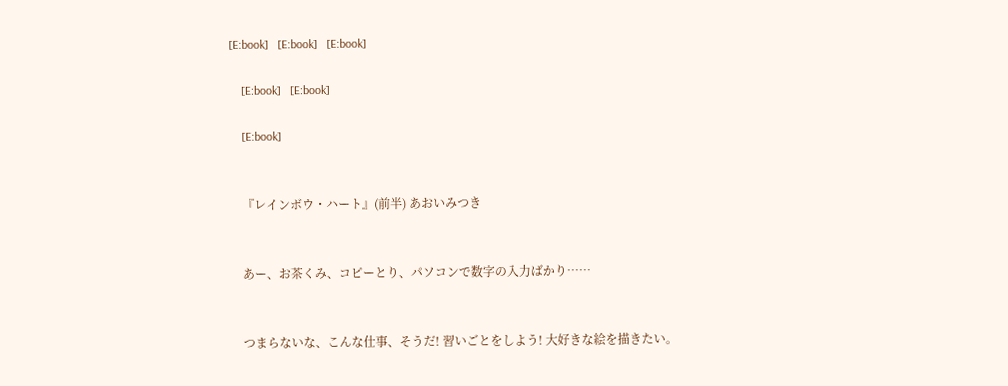[E:book]   [E:book]   [E:book]

    [E:book]   [E:book]

    [E:book]


    『レインボウ・ハート』(前半) あおいみつき


    あー、お茶くみ、コピーとり、パソコンで数字の入力ばかり……


    つまらないな、こんな仕事、そうだ! 習いごとをしよう! 大好きな絵を描きたい。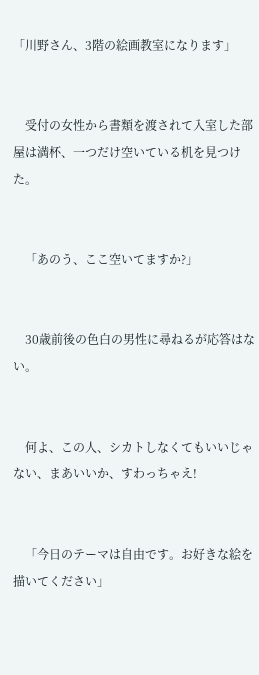「川野さん、3階の絵画教室になります」


    受付の女性から書類を渡されて入室した部屋は満杯、一つだけ空いている机を見つけた。


    「あのう、ここ空いてますか?」


    30歳前後の色白の男性に尋ねるが応答はない。


    何よ、この人、シカトしなくてもいいじゃない、まあいいか、すわっちゃえ!


    「今日のテーマは自由です。お好きな絵を描いてください」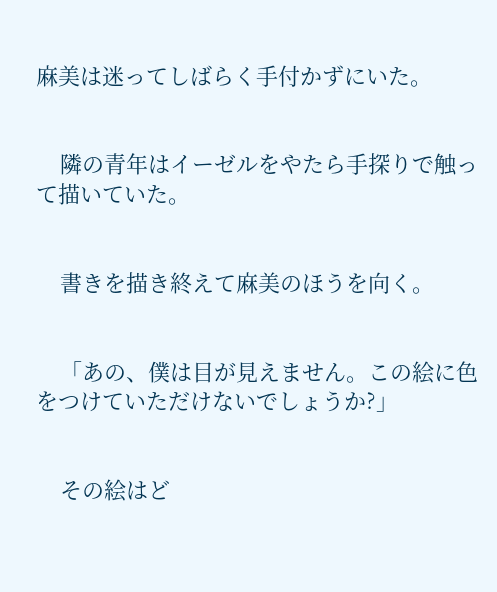麻美は迷ってしばらく手付かずにいた。


    隣の青年はイーゼルをやたら手探りで触って描いていた。


    書きを描き終えて麻美のほうを向く。


    「あの、僕は目が見えません。この絵に色をつけていただけないでしょうか?」


    その絵はど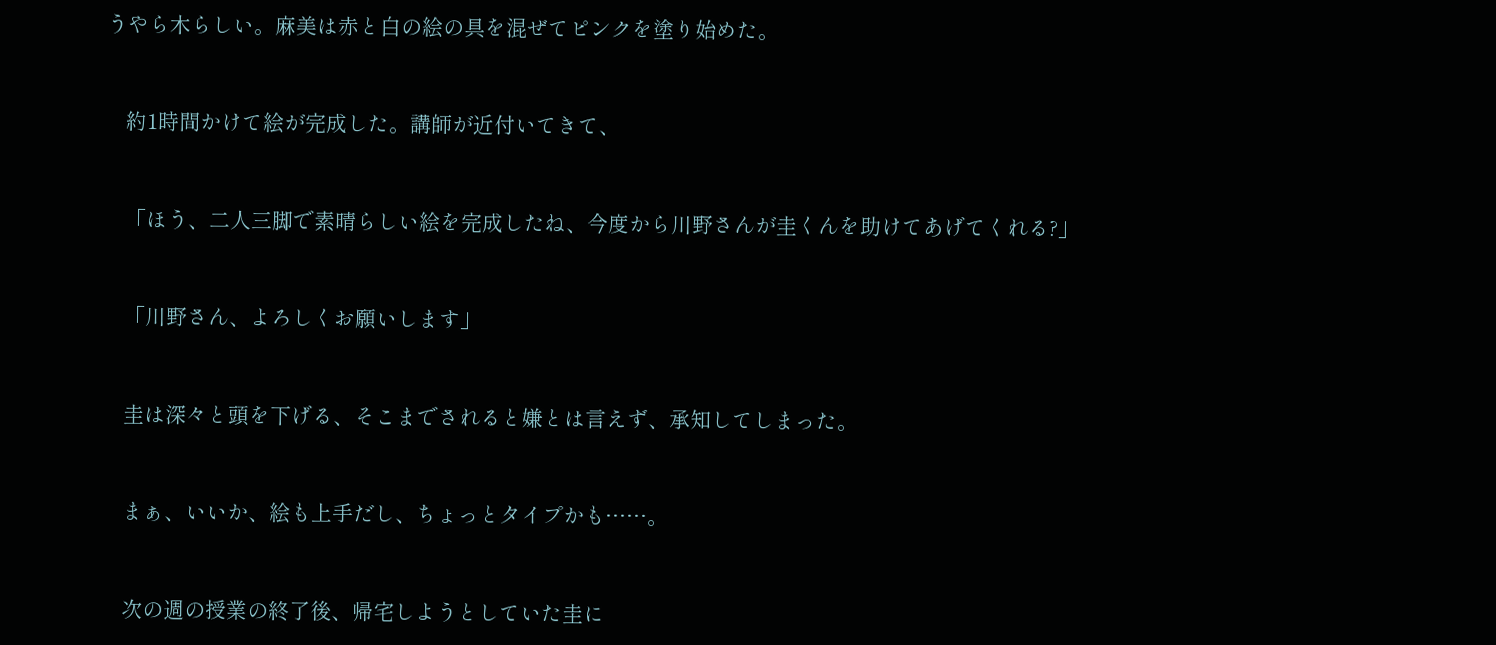うやら木らしい。麻美は赤と白の絵の具を混ぜてピンクを塗り始めた。


    約1時間かけて絵が完成した。講師が近付いてきて、


    「ほう、二人三脚で素晴らしい絵を完成したね、今度から川野さんが圭くんを助けてあげてくれる?」


    「川野さん、よろしくお願いします」


    圭は深々と頭を下げる、そこまでされると嫌とは言えず、承知してしまった。


    まぁ、いいか、絵も上手だし、ちょっとタイプかも……。


    次の週の授業の終了後、帰宅しようとしていた圭に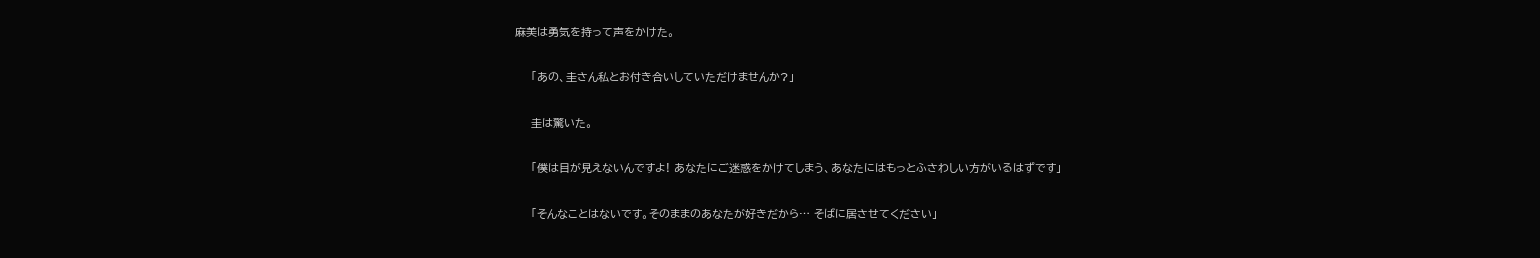麻美は勇気を持って声をかけた。


    「あの、圭さん私とお付き合いしていただけませんか?」


    圭は驚いた。


    「僕は目が見えないんですよ! あなたにご迷惑をかけてしまう、あなたにはもっとふさわしい方がいるはずです」


    「そんなことはないです。そのままのあなたが好きだから… そばに居させてください」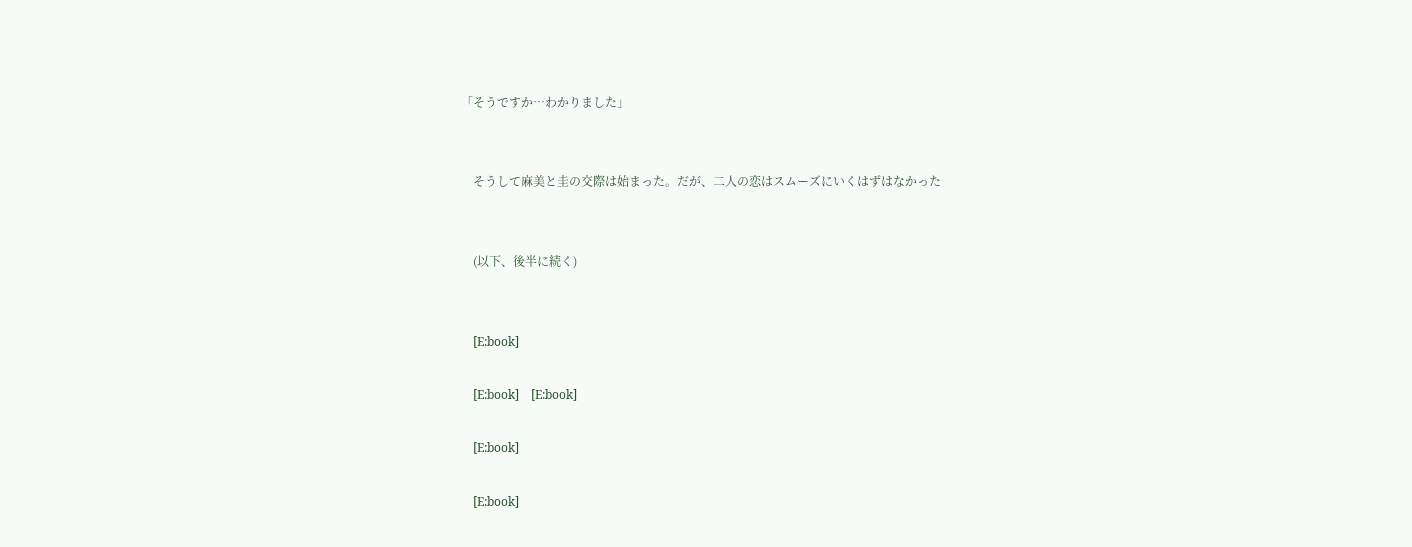「そうですか…わかりました」


    そうして麻美と圭の交際は始まった。だが、二人の恋はスムーズにいくはずはなかった


    (以下、後半に続く)


    [E:book]

    [E:book]    [E:book]

    [E:book]

    [E:book]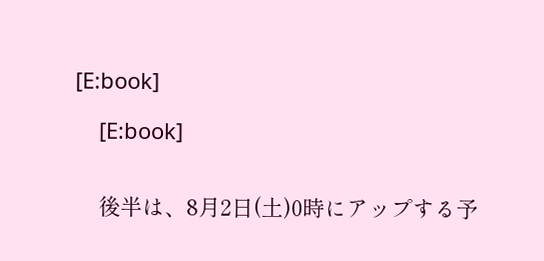[E:book]

    [E:book]


    後半は、8月2日(土)0時にアップする予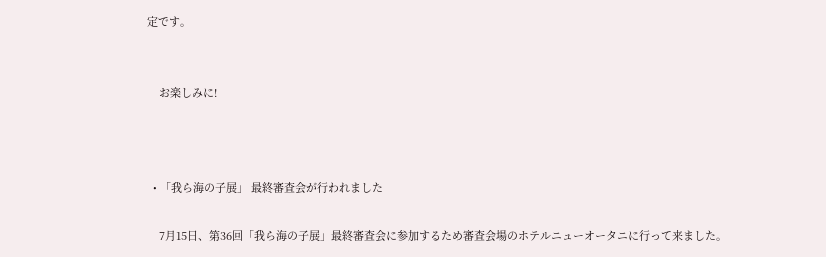定です。


    お楽しみに!



  • 「我ら海の子展」 最終審査会が行われました

    7月15日、第36回「我ら海の子展」最終審査会に参加するため審査会場のホテルニューオータニに行って来ました。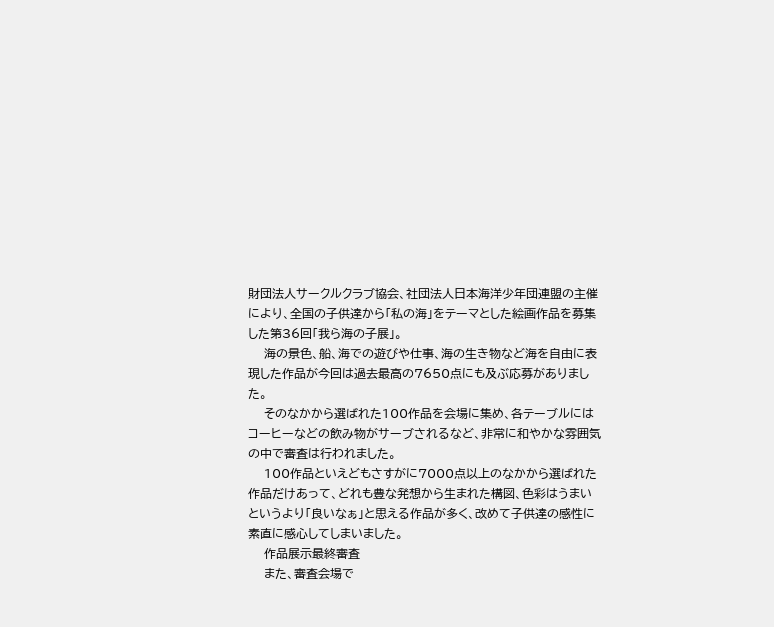財団法人サークルクラブ協会、社団法人日本海洋少年団連盟の主催により、全国の子供達から「私の海」をテーマとした絵画作品を募集した第36回「我ら海の子展」。
    海の景色、船、海での遊びや仕事、海の生き物など海を自由に表現した作品が今回は過去最高の7650点にも及ぶ応募がありました。
    そのなかから選ばれた100作品を会場に集め、各テーブルにはコーヒーなどの飲み物がサーブされるなど、非常に和やかな雰囲気の中で審査は行われました。
    100作品といえどもさすがに7000点以上のなかから選ばれた作品だけあって、どれも豊な発想から生まれた構図、色彩はうまいというより「良いなぁ」と思える作品が多く、改めて子供達の感性に素直に感心してしまいました。
    作品展示最終審査
    また、審査会場で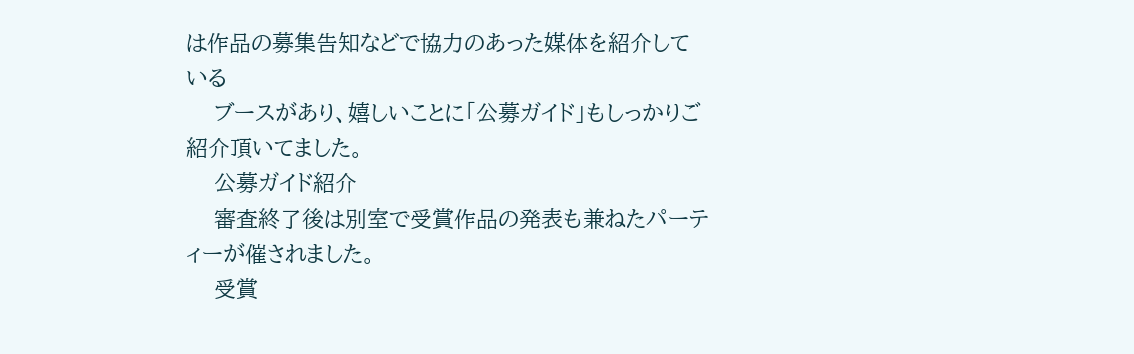は作品の募集告知などで協力のあった媒体を紹介している
    ブースがあり、嬉しいことに「公募ガイド」もしっかりご紹介頂いてました。
    公募ガイド紹介
    審査終了後は別室で受賞作品の発表も兼ねたパーティーが催されました。
    受賞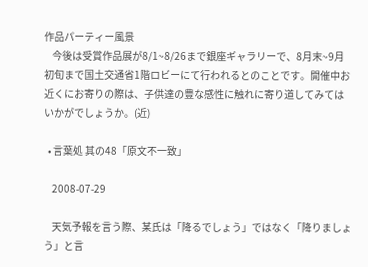作品パーティー風景
    今後は受賞作品展が8/1~8/26まで銀座ギャラリーで、8月末~9月初旬まで国土交通省1階ロビーにて行われるとのことです。開催中お近くにお寄りの際は、子供達の豊な感性に触れに寄り道してみてはいかがでしょうか。(近)

  • 言葉処 其の48「原文不一致」

    2008-07-29

    天気予報を言う際、某氏は「降るでしょう」ではなく「降りましょう」と言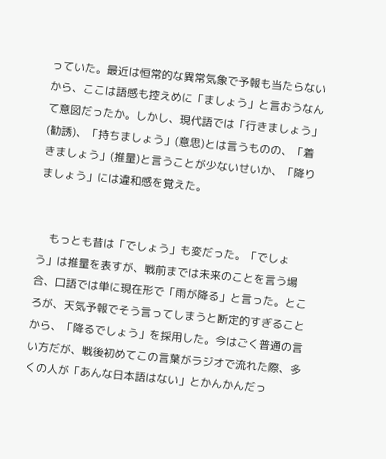っていた。最近は恒常的な異常気象で予報も当たらないから、ここは語感も控えめに「ましょう」と言おうなんて意図だったか。しかし、現代語では「行きましょう」(勧誘)、「持ちましょう」(意思)とは言うものの、「着きましょう」(推量)と言うことが少ないせいか、「降りましょう」には違和感を覚えた。


    もっとも昔は「でしょう」も変だった。「でしょう」は推量を表すが、戦前までは未来のことを言う場合、口語では単に現在形で「雨が降る」と言った。ところが、天気予報でそう言ってしまうと断定的すぎることから、「降るでしょう」を採用した。今はごく普通の言い方だが、戦後初めてこの言葉がラジオで流れた際、多くの人が「あんな日本語はない」とかんかんだっ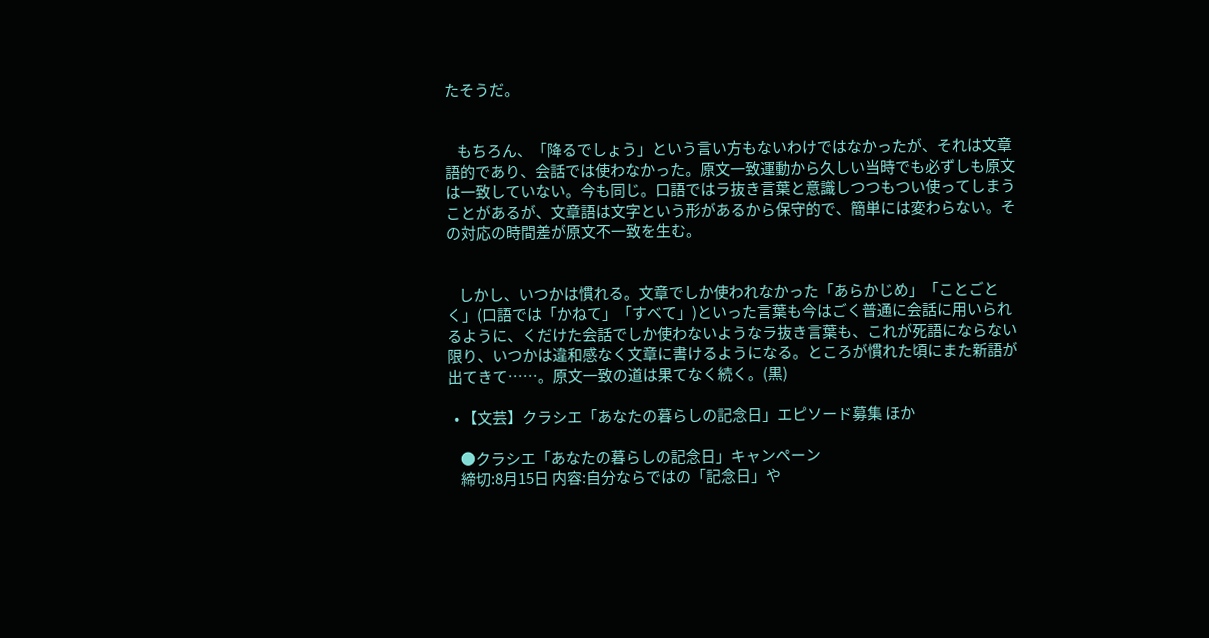たそうだ。


    もちろん、「降るでしょう」という言い方もないわけではなかったが、それは文章語的であり、会話では使わなかった。原文一致運動から久しい当時でも必ずしも原文は一致していない。今も同じ。口語ではラ抜き言葉と意識しつつもつい使ってしまうことがあるが、文章語は文字という形があるから保守的で、簡単には変わらない。その対応の時間差が原文不一致を生む。


    しかし、いつかは慣れる。文章でしか使われなかった「あらかじめ」「ことごとく」(口語では「かねて」「すべて」)といった言葉も今はごく普通に会話に用いられるように、くだけた会話でしか使わないようなラ抜き言葉も、これが死語にならない限り、いつかは違和感なく文章に書けるようになる。ところが慣れた頃にまた新語が出てきて……。原文一致の道は果てなく続く。(黒)

  • 【文芸】クラシエ「あなたの暮らしの記念日」エピソード募集 ほか

    ●クラシエ「あなたの暮らしの記念日」キャンペーン
    締切:8月15日 内容:自分ならではの「記念日」や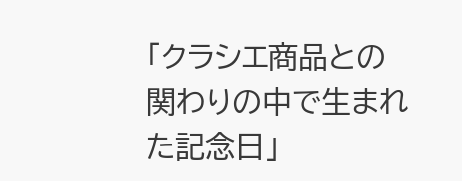「クラシエ商品との関わりの中で生まれた記念日」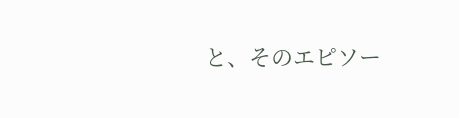と、そのエピソー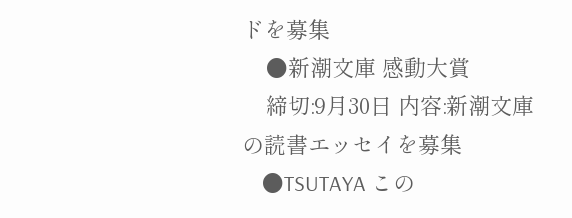ドを募集
    ●新潮文庫 感動大賞
    締切:9月30日 内容:新潮文庫の読書エッセイを募集
    ●TSUTAYA この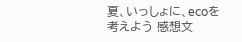夏、いっしょに、ecoを考えよう 感想文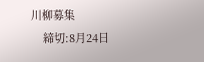川柳募集
    締切:8月24日